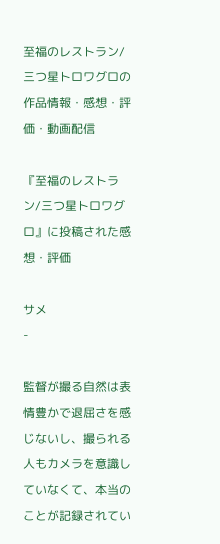至福のレストラン/三つ星トロワグロの作品情報・感想・評価・動画配信

『至福のレストラン/三つ星トロワグロ』に投稿された感想・評価

サメ
-

監督が撮る自然は表情豊かで退屈さを感じないし、撮られる人もカメラを意識していなくて、本当のことが記録されてい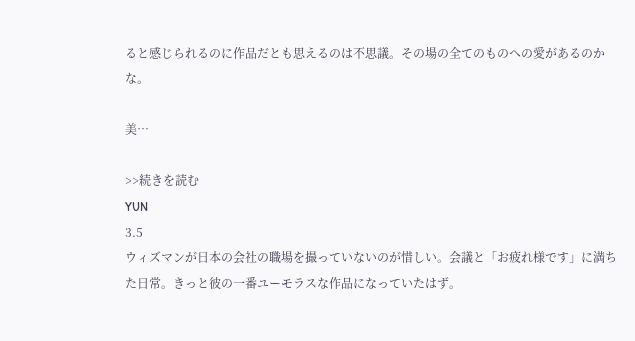ると感じられるのに作品だとも思えるのは不思議。その場の全てのものへの愛があるのかな。

美…

>>続きを読む
YUN
3.5
ウィズマンが日本の会社の職場を撮っていないのが惜しい。会議と「お疲れ様です」に満ちた日常。きっと彼の一番ユーモラスな作品になっていたはず。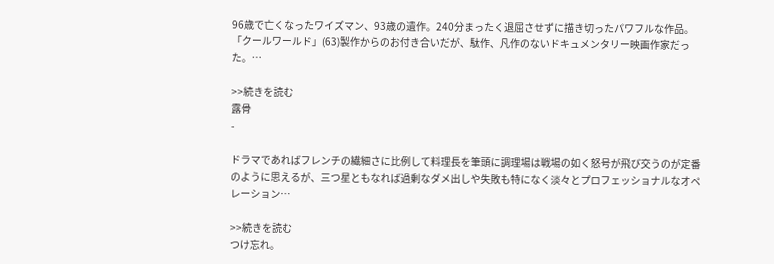96歳で亡くなったワイズマン、93歳の遺作。240分まったく退屈させずに描き切ったパワフルな作品。「クールワールド」(63)製作からのお付き合いだが、駄作、凡作のないドキュメンタリー映画作家だった。…

>>続きを読む
露骨
-

ドラマであればフレンチの繊細さに比例して料理長を筆頭に調理場は戦場の如く怒号が飛び交うのが定番のように思えるが、三つ星ともなれば過剰なダメ出しや失敗も特になく淡々とプロフェッショナルなオペレーション…

>>続きを読む
つけ忘れ。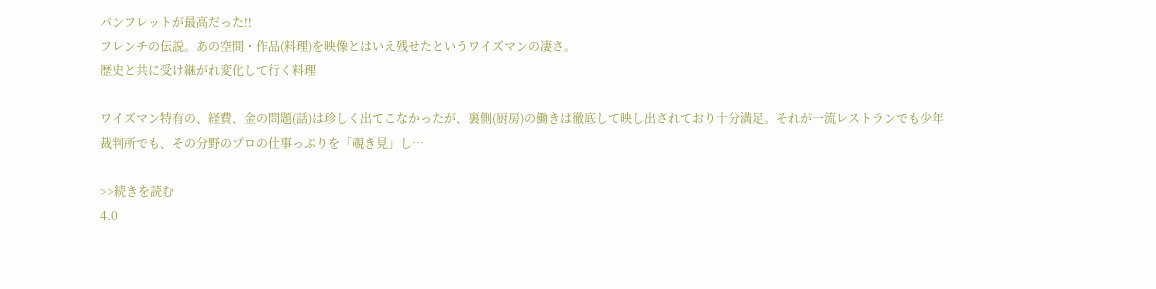パンフレットが最高だった!!
フレンチの伝説。あの空間・作品(料理)を映像とはいえ残せたというワイズマンの凄さ。
歴史と共に受け継がれ変化して行く料理

ワイズマン特有の、経費、金の問題(話)は珍しく出てこなかったが、裏側(厨房)の働きは徹底して映し出されており十分満足。それが一流レストランでも少年裁判所でも、その分野のプロの仕事っぷりを「覗き見」し…

>>続きを読む
4.0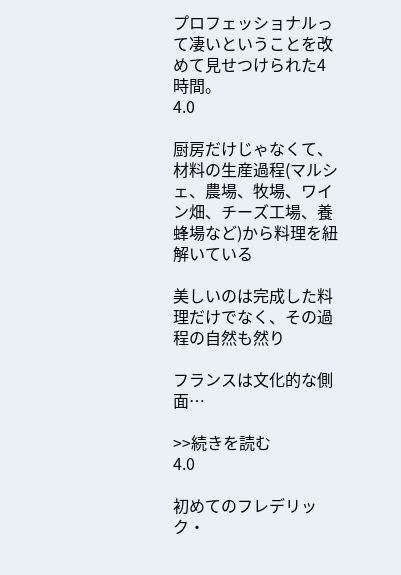プロフェッショナルって凄いということを改めて見せつけられた4時間。
4.0

厨房だけじゃなくて、材料の生産過程(マルシェ、農場、牧場、ワイン畑、チーズ工場、養蜂場など)から料理を紐解いている

美しいのは完成した料理だけでなく、その過程の自然も然り

フランスは文化的な側面…

>>続きを読む
4.0

初めてのフレデリック・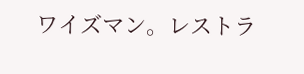ワイズマン。レストラ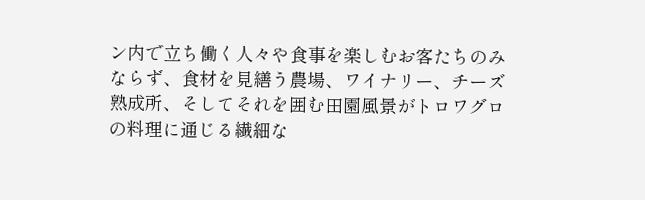ン内で立ち働く人々や食事を楽しむお客たちのみならず、食材を見繕う農場、ワイナリー、チーズ熟成所、そしてそれを囲む田園風景がトロワグロの料理に通じる繊細な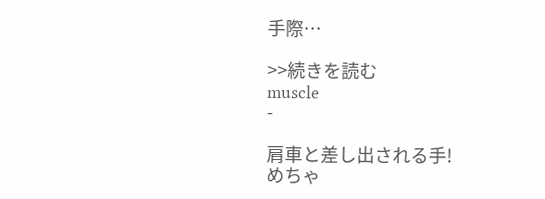手際…

>>続きを読む
muscle
-

肩車と差し出される手!
めちゃ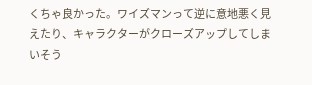くちゃ良かった。ワイズマンって逆に意地悪く見えたり、キャラクターがクローズアップしてしまいそう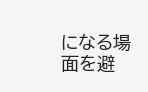になる場面を避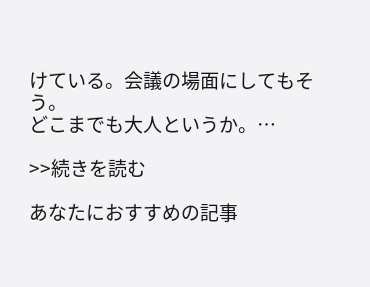けている。会議の場面にしてもそう。
どこまでも大人というか。…

>>続きを読む

あなたにおすすめの記事